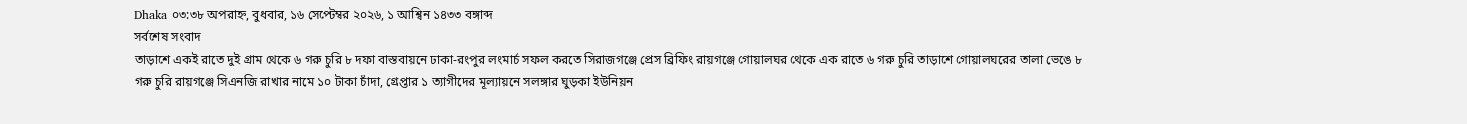Dhaka ০৩:৩৮ অপরাহ্ন, বুধবার, ১৬ সেপ্টেম্বর ২০২৬, ১ আশ্বিন ১৪৩৩ বঙ্গাব্দ
সর্বশেষ সংবাদ
তাড়াশে একই রাতে দুই গ্রাম থেকে ৬ গরু চুরি ৮ দফা বাস্তবায়নে ঢাকা-রংপুর লংমার্চ সফল করতে সিরাজগঞ্জে প্রেস ব্রিফিং রায়গঞ্জে গোয়ালঘর থেকে এক রাতে ৬ গরু চুরি তাড়াশে গোয়ালঘরের তালা ভেঙে ৮ গরু চুরি রায়গঞ্জে সিএনজি রাখার নামে ১০ টাকা চাঁদা, গ্রেপ্তার ১ ত্যাগীদের মূল্যায়নে সলঙ্গার ঘুড়কা ইউনিয়ন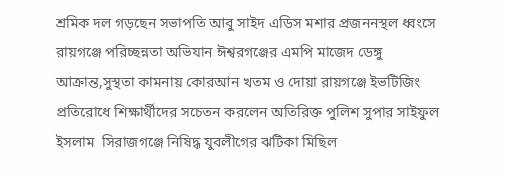শ্রমিক দল গড়ছেন সভাপতি আবু সাইদ এডিস মশার প্রজননস্থল ধ্বংসে রায়গঞ্জে পরিচ্ছন্নতা অভিযান ঈশ্বরগঞ্জের এমপি মাজেদ ডেঙ্গু আক্রান্ত,সুস্থতা কামনায় কোরআন খতম ও দোয়া রায়গঞ্জে ইভটিজিং প্রতিরোধে শিক্ষার্থীদের সচেতন করলেন অতিরিক্ত পুলিশ সুপার সাইফুল ইসলাম  সিরাজগঞ্জে নিষিদ্ধ যুবলীগের ঝটিকা মিছিল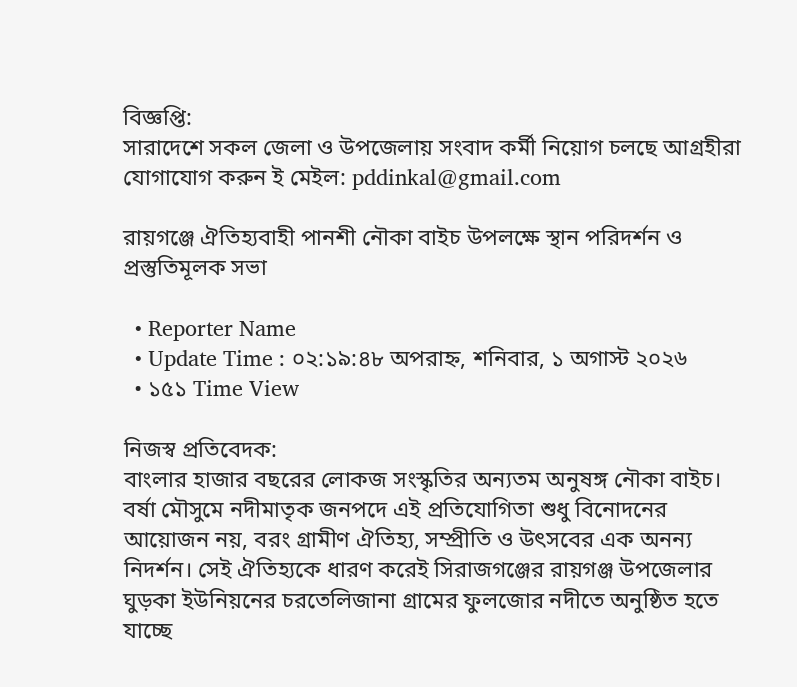বিজ্ঞপ্তি:
সারাদেশে সকল জেলা ও উপজেলায় সংবাদ কর্মী নিয়োগ চলছে আগ্রহীরা যোগাযোগ করুন ই মেইল: pddinkal@gmail.com

রায়গঞ্জে ঐতিহ্যবাহী পানশী নৌকা বাইচ উপলক্ষে স্থান পরিদর্শন ও প্রস্তুতিমূলক সভা

  • Reporter Name
  • Update Time : ০২:১৯:৪৮ অপরাহ্ন, শনিবার, ১ অগাস্ট ২০২৬
  • ১৫১ Time View

নিজস্ব প্রতিবেদক:
বাংলার হাজার বছরের লোকজ সংস্কৃতির অন্যতম অনুষঙ্গ নৌকা বাইচ। বর্ষা মৌসুমে নদীমাতৃক জনপদে এই প্রতিযোগিতা শুধু বিনোদনের আয়োজন নয়, বরং গ্রামীণ ঐতিহ্য, সম্প্রীতি ও উৎসবের এক অনন্য নিদর্শন। সেই ঐতিহ্যকে ধারণ করেই সিরাজগঞ্জের রায়গঞ্জ উপজেলার ঘুড়কা ইউনিয়নের চরতেলিজানা গ্রামের ফুলজোর নদীতে অনুষ্ঠিত হতে যাচ্ছে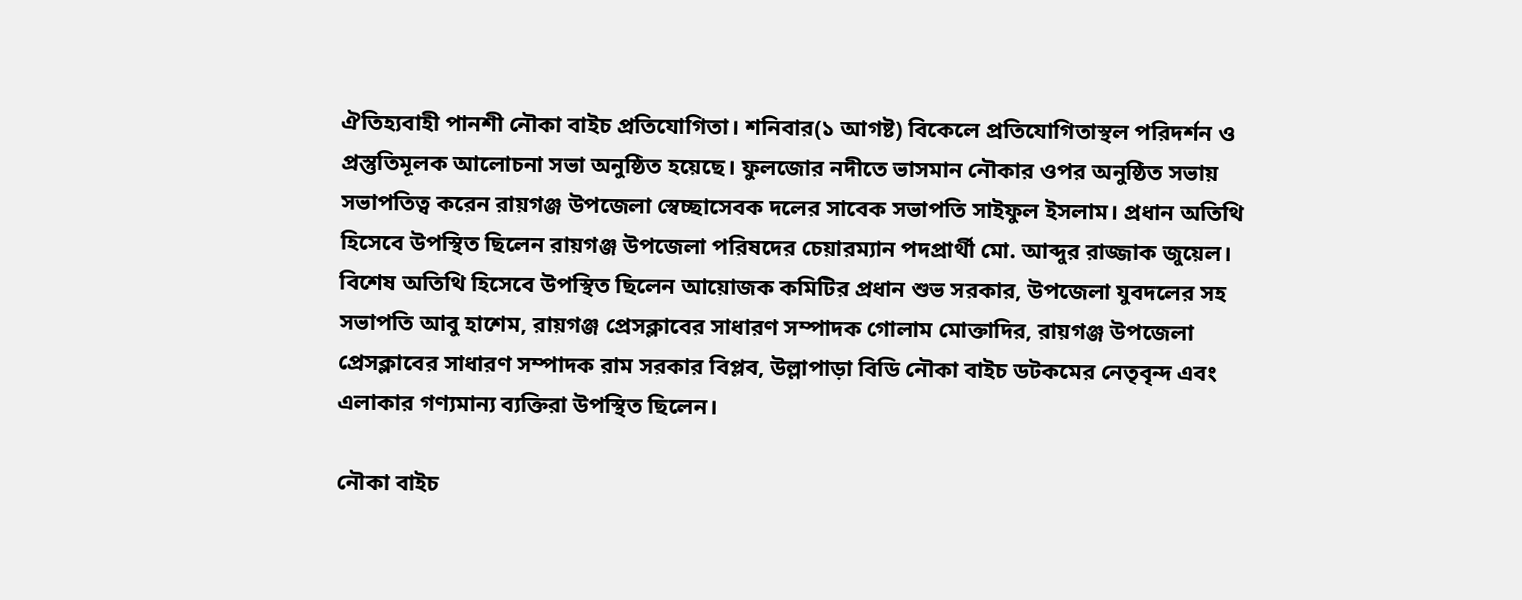ঐতিহ্যবাহী পানশী নৌকা বাইচ প্রতিযোগিতা। শনিবার(১ আগষ্ট) বিকেলে প্রতিযোগিতাস্থল পরিদর্শন ও প্রস্তুতিমূলক আলোচনা সভা অনুষ্ঠিত হয়েছে। ফুলজোর নদীতে ভাসমান নৌকার ওপর অনুষ্ঠিত সভায় সভাপতিত্ব করেন রায়গঞ্জ উপজেলা স্বেচ্ছাসেবক দলের সাবেক সভাপতি সাইফুল ইসলাম। প্রধান অতিথি হিসেবে উপস্থিত ছিলেন রায়গঞ্জ উপজেলা পরিষদের চেয়ারম্যান পদপ্রার্থী মো. আব্দুর রাজ্জাক জুয়েল। বিশেষ অতিথি হিসেবে উপস্থিত ছিলেন আয়োজক কমিটির প্রধান শুভ সরকার, উপজেলা যুবদলের সহ সভাপতি আবু হাশেম, রায়গঞ্জ প্রেসক্লাবের সাধারণ সম্পাদক গোলাম মোক্তাদির, রায়গঞ্জ উপজেলা প্রেসক্লাবের সাধারণ সম্পাদক রাম সরকার বিপ্লব, উল্লাপাড়া বিডি নৌকা বাইচ ডটকমের নেতৃবৃন্দ এবং এলাকার গণ্যমান্য ব্যক্তিরা উপস্থিত ছিলেন।

নৌকা বাইচ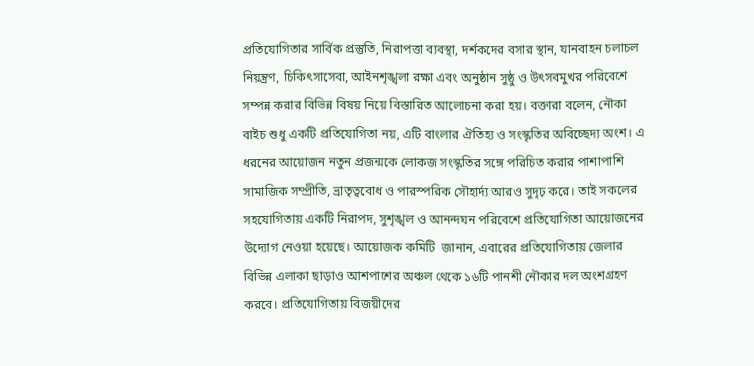প্রতিযোগিতার সার্বিক প্রস্তুতি, নিরাপত্তা ব্যবস্থা, দর্শকদের বসার স্থান, যানবাহন চলাচল নিয়ন্ত্রণ, চিকিৎসাসেবা, আইনশৃঙ্খলা রক্ষা এবং অনুষ্ঠান সুষ্ঠু ও উৎসবমুখর পরিবেশে সম্পন্ন করার বিভিন্ন বিষয় নিয়ে বিস্তারিত আলোচনা করা হয়। বক্তারা বলেন, নৌকা বাইচ শুধু একটি প্রতিযোগিতা নয়, এটি বাংলার ঐতিহ্য ও সংস্কৃতির অবিচ্ছেদ্য অংশ। এ ধরনের আয়োজন নতুন প্রজন্মকে লোকজ সংস্কৃতির সঙ্গে পরিচিত করার পাশাপাশি সামাজিক সম্প্রীতি, ভ্রাতৃত্ববোধ ও পারস্পরিক সৌহার্দ্য আরও সুদৃঢ় করে। তাই সকলের সহযোগিতায় একটি নিরাপদ, সুশৃঙ্খল ও আনন্দঘন পরিবেশে প্রতিযোগিতা আয়োজনের উদ্যোগ নেওয়া হয়েছে। আয়োজক কমিটি  জানান, এবারের প্রতিযোগিতায় জেলার বিভিন্ন এলাকা ছাড়াও আশপাশের অঞ্চল থেকে ১৬টি পানশী নৌকার দল অংশগ্রহণ করবে। প্রতিযোগিতায় বিজয়ীদের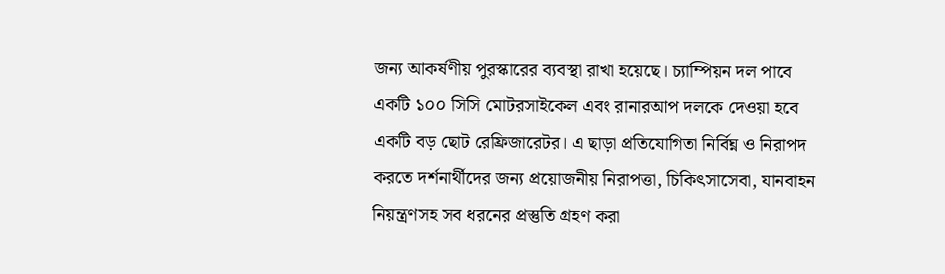জন্য আকর্ষণীয় পুরস্কারের ব্যবস্থা রাখা হয়েছে। চ্যাম্পিয়ন দল পাবে একটি ১০০ সিসি মোটরসাইকেল এবং রানারআপ দলকে দেওয়া হবে একটি বড় ছোট রেফ্রিজারেটর। এ ছাড়া প্রতিযোগিতা নির্বিঘ্ন ও নিরাপদ করতে দর্শনার্থীদের জন্য প্রয়োজনীয় নিরাপত্তা, চিকিৎসাসেবা, যানবাহন নিয়ন্ত্রণসহ সব ধরনের প্রস্তুতি গ্রহণ করা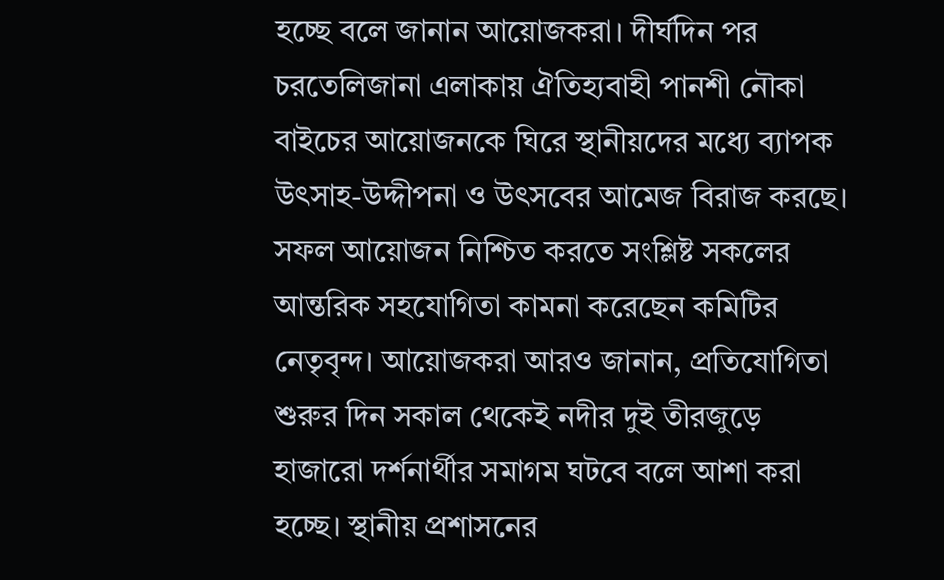হচ্ছে বলে জানান আয়োজকরা। দীর্ঘদিন পর চরতেলিজানা এলাকায় ঐতিহ্যবাহী পানশী নৌকা বাইচের আয়োজনকে ঘিরে স্থানীয়দের মধ্যে ব্যাপক উৎসাহ-উদ্দীপনা ও উৎসবের আমেজ বিরাজ করছে। সফল আয়োজন নিশ্চিত করতে সংশ্লিষ্ট সকলের আন্তরিক সহযোগিতা কামনা করেছেন কমিটির নেতৃবৃন্দ। আয়োজকরা আরও জানান, প্রতিযোগিতা শুরুর দিন সকাল থেকেই নদীর দুই তীরজুড়ে হাজারো দর্শনার্থীর সমাগম ঘটবে বলে আশা করা হচ্ছে। স্থানীয় প্রশাসনের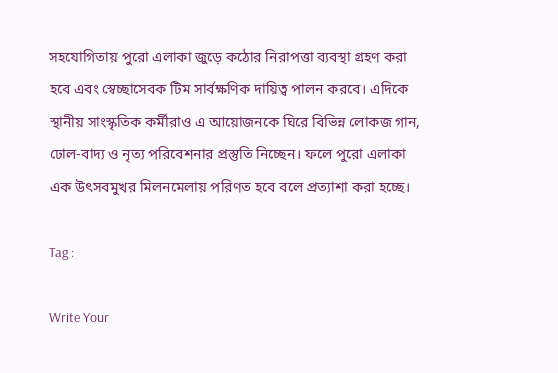সহযোগিতায় পুরো এলাকা জুড়ে কঠোর নিরাপত্তা ব্যবস্থা গ্রহণ করা হবে এবং স্বেচ্ছাসেবক টিম সার্বক্ষণিক দায়িত্ব পালন করবে। এদিকে স্থানীয় সাংস্কৃতিক কর্মীরাও এ আয়োজনকে ঘিরে বিভিন্ন লোকজ গান, ঢোল-বাদ্য ও নৃত্য পরিবেশনার প্রস্তুতি নিচ্ছেন। ফলে পুরো এলাকা এক উৎসবমুখর মিলনমেলায় পরিণত হবে বলে প্রত্যাশা করা হচ্ছে।

Tag :

Write Your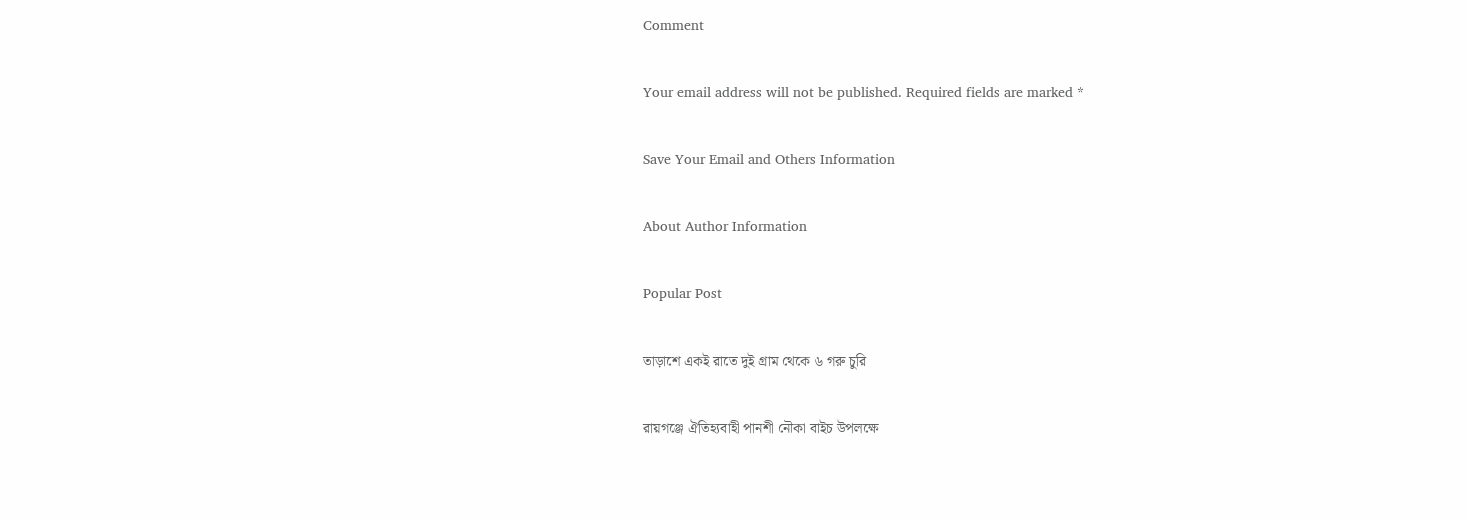Comment

Your email address will not be published. Required fields are marked *

Save Your Email and Others Information

About Author Information

Popular Post

তাড়াশে একই রাতে দুই গ্রাম থেকে ৬ গরু চুরি

রায়গঞ্জে ঐতিহ্যবাহী পানশী নৌকা বাইচ উপলক্ষে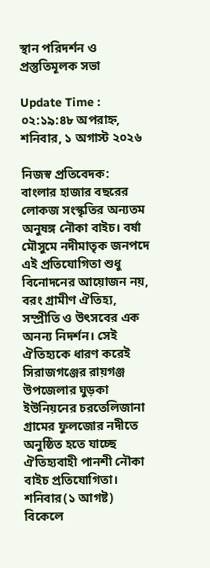স্থান পরিদর্শন ও প্রস্তুতিমূলক সভা

Update Time : ০২:১৯:৪৮ অপরাহ্ন, শনিবার, ১ অগাস্ট ২০২৬

নিজস্ব প্রতিবেদক:
বাংলার হাজার বছরের লোকজ সংস্কৃতির অন্যতম অনুষঙ্গ নৌকা বাইচ। বর্ষা মৌসুমে নদীমাতৃক জনপদে এই প্রতিযোগিতা শুধু বিনোদনের আয়োজন নয়, বরং গ্রামীণ ঐতিহ্য, সম্প্রীতি ও উৎসবের এক অনন্য নিদর্শন। সেই ঐতিহ্যকে ধারণ করেই সিরাজগঞ্জের রায়গঞ্জ উপজেলার ঘুড়কা ইউনিয়নের চরতেলিজানা গ্রামের ফুলজোর নদীতে অনুষ্ঠিত হতে যাচ্ছে ঐতিহ্যবাহী পানশী নৌকা বাইচ প্রতিযোগিতা। শনিবার(১ আগষ্ট) বিকেলে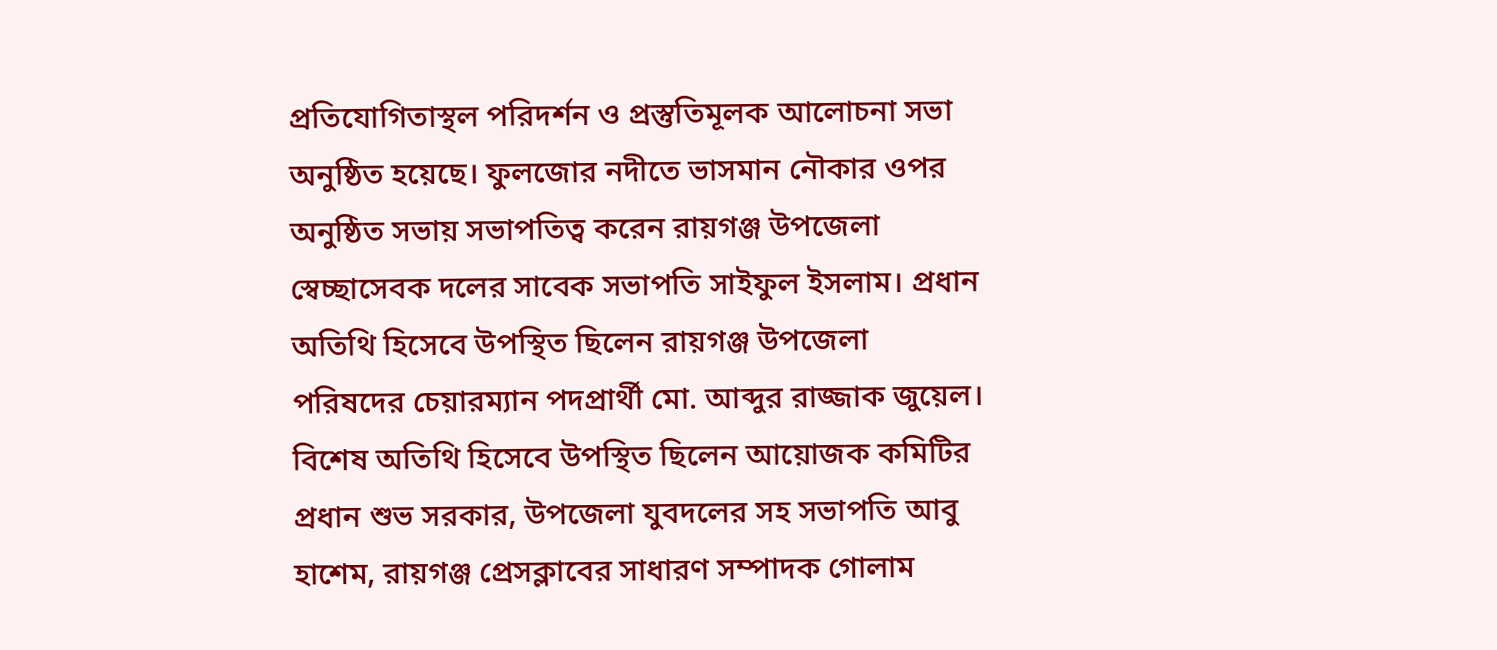প্রতিযোগিতাস্থল পরিদর্শন ও প্রস্তুতিমূলক আলোচনা সভা অনুষ্ঠিত হয়েছে। ফুলজোর নদীতে ভাসমান নৌকার ওপর অনুষ্ঠিত সভায় সভাপতিত্ব করেন রায়গঞ্জ উপজেলা স্বেচ্ছাসেবক দলের সাবেক সভাপতি সাইফুল ইসলাম। প্রধান অতিথি হিসেবে উপস্থিত ছিলেন রায়গঞ্জ উপজেলা পরিষদের চেয়ারম্যান পদপ্রার্থী মো. আব্দুর রাজ্জাক জুয়েল। বিশেষ অতিথি হিসেবে উপস্থিত ছিলেন আয়োজক কমিটির প্রধান শুভ সরকার, উপজেলা যুবদলের সহ সভাপতি আবু হাশেম, রায়গঞ্জ প্রেসক্লাবের সাধারণ সম্পাদক গোলাম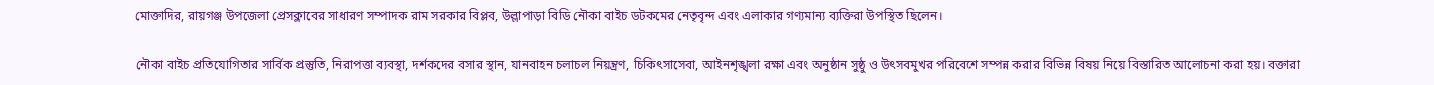মোক্তাদির, রায়গঞ্জ উপজেলা প্রেসক্লাবের সাধারণ সম্পাদক রাম সরকার বিপ্লব, উল্লাপাড়া বিডি নৌকা বাইচ ডটকমের নেতৃবৃন্দ এবং এলাকার গণ্যমান্য ব্যক্তিরা উপস্থিত ছিলেন।

নৌকা বাইচ প্রতিযোগিতার সার্বিক প্রস্তুতি, নিরাপত্তা ব্যবস্থা, দর্শকদের বসার স্থান, যানবাহন চলাচল নিয়ন্ত্রণ, চিকিৎসাসেবা, আইনশৃঙ্খলা রক্ষা এবং অনুষ্ঠান সুষ্ঠু ও উৎসবমুখর পরিবেশে সম্পন্ন করার বিভিন্ন বিষয় নিয়ে বিস্তারিত আলোচনা করা হয়। বক্তারা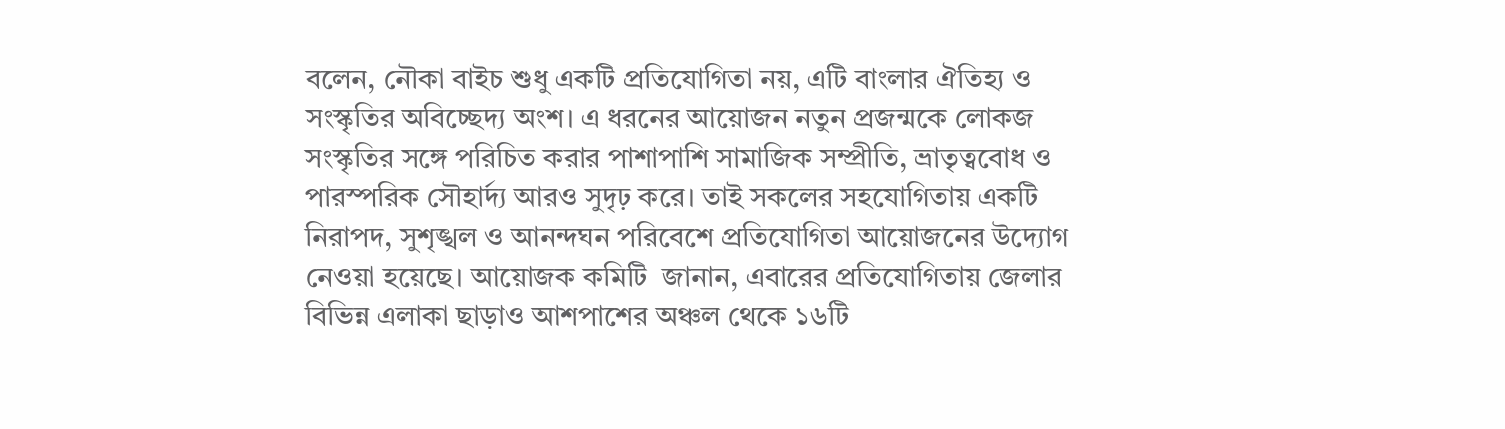বলেন, নৌকা বাইচ শুধু একটি প্রতিযোগিতা নয়, এটি বাংলার ঐতিহ্য ও সংস্কৃতির অবিচ্ছেদ্য অংশ। এ ধরনের আয়োজন নতুন প্রজন্মকে লোকজ সংস্কৃতির সঙ্গে পরিচিত করার পাশাপাশি সামাজিক সম্প্রীতি, ভ্রাতৃত্ববোধ ও পারস্পরিক সৌহার্দ্য আরও সুদৃঢ় করে। তাই সকলের সহযোগিতায় একটি নিরাপদ, সুশৃঙ্খল ও আনন্দঘন পরিবেশে প্রতিযোগিতা আয়োজনের উদ্যোগ নেওয়া হয়েছে। আয়োজক কমিটি  জানান, এবারের প্রতিযোগিতায় জেলার বিভিন্ন এলাকা ছাড়াও আশপাশের অঞ্চল থেকে ১৬টি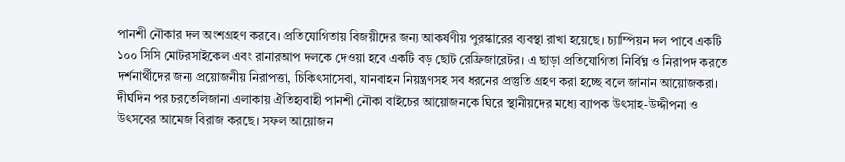পানশী নৌকার দল অংশগ্রহণ করবে। প্রতিযোগিতায় বিজয়ীদের জন্য আকর্ষণীয় পুরস্কারের ব্যবস্থা রাখা হয়েছে। চ্যাম্পিয়ন দল পাবে একটি ১০০ সিসি মোটরসাইকেল এবং রানারআপ দলকে দেওয়া হবে একটি বড় ছোট রেফ্রিজারেটর। এ ছাড়া প্রতিযোগিতা নির্বিঘ্ন ও নিরাপদ করতে দর্শনার্থীদের জন্য প্রয়োজনীয় নিরাপত্তা, চিকিৎসাসেবা, যানবাহন নিয়ন্ত্রণসহ সব ধরনের প্রস্তুতি গ্রহণ করা হচ্ছে বলে জানান আয়োজকরা। দীর্ঘদিন পর চরতেলিজানা এলাকায় ঐতিহ্যবাহী পানশী নৌকা বাইচের আয়োজনকে ঘিরে স্থানীয়দের মধ্যে ব্যাপক উৎসাহ-উদ্দীপনা ও উৎসবের আমেজ বিরাজ করছে। সফল আয়োজন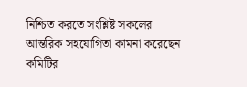নিশ্চিত করতে সংশ্লিষ্ট সকলের আন্তরিক সহযোগিতা কামনা করেছেন কমিটির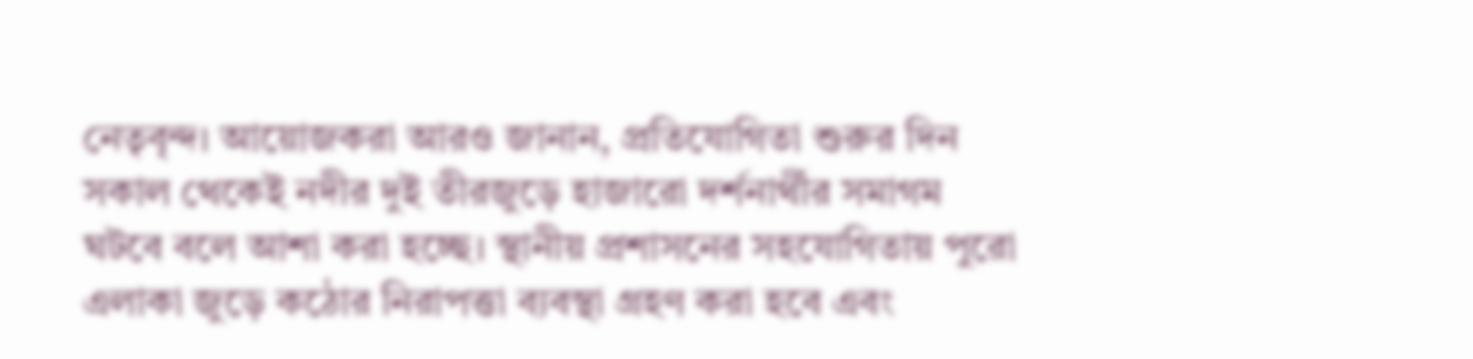নেতৃবৃন্দ। আয়োজকরা আরও জানান, প্রতিযোগিতা শুরুর দিন সকাল থেকেই নদীর দুই তীরজুড়ে হাজারো দর্শনার্থীর সমাগম ঘটবে বলে আশা করা হচ্ছে। স্থানীয় প্রশাসনের সহযোগিতায় পুরো এলাকা জুড়ে কঠোর নিরাপত্তা ব্যবস্থা গ্রহণ করা হবে এবং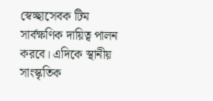স্বেচ্ছাসেবক টিম সার্বক্ষণিক দায়িত্ব পালন করবে। এদিকে স্থানীয় সাংস্কৃতিক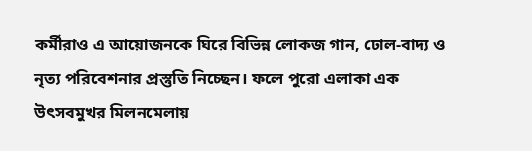কর্মীরাও এ আয়োজনকে ঘিরে বিভিন্ন লোকজ গান, ঢোল-বাদ্য ও নৃত্য পরিবেশনার প্রস্তুতি নিচ্ছেন। ফলে পুরো এলাকা এক উৎসবমুখর মিলনমেলায়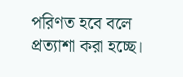পরিণত হবে বলে প্রত্যাশা করা হচ্ছে।